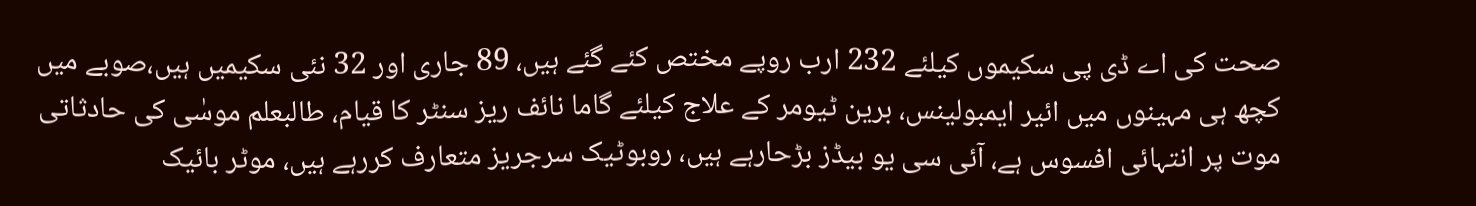صحت کی اے ڈی پی سکیموں کیلئے 232 ارب روپے مختص کئے گئے ہیں، 89 جاری اور 32 نئی سکیمیں ہیں،صوبے میں کچھ ہی مہینوں میں ائیر ایمبولینس، برین ٹیومر کے علاج کیلئے گاما نائف ریز سنٹر کا قیام، طالبعلم موسٰی کی حادثاتی موت پر انتہائی افسوس ہے، آئی سی یو بیڈز بڑحارہے ہیں، روبوٹیک سرجریز متعارف کررہے ہیں، موٹر بائیک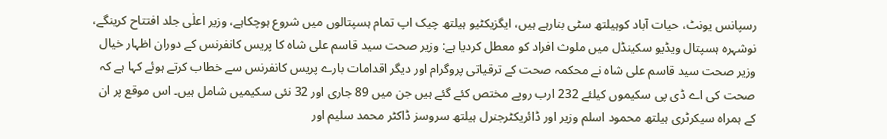رسپانس یونٹ، حیات آباد کوہیلتھ سٹی بنارہے ہیں، ایگزیکٹیو ہیلتھ چیک اپ تمام ہسپتالوں میں شروع ہوچکاہے، وزیر اعلٰی جلد افتتاح کرینگے، نوشہرہ ہسپتال ویڈیو سکینڈل میں ملوث افراد کو معطل کردیا ہے: وزیر صحت سید قاسم علی شاہ کا پریس کانفرنس کے دوران اظہار خیال
وزیر صحت سید قاسم علی شاہ نے محکمہ صحت کے ترقیاتی پروگرام اور دیگر اقدامات بارے پریس کانفرنس سے خطاب کرتے ہوئے کہا ہے کہ صحت کی اے ڈی پی سکیموں کیلئے 232 ارب روپے مختص کئے گئے ہیں جن میں 89 جاری اور 32 نئی سکیمیں شامل ہیں۔ اس موقع پر ان کے ہمراہ سیکرٹری ہیلتھ محمود اسلم وزیر اور ڈائریکٹرجنرل ہیلتھ سروسز ڈاکٹر محمد سلیم اور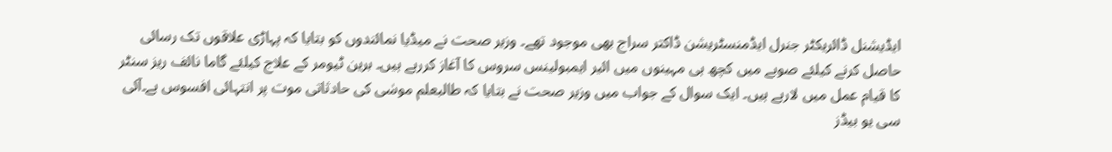ایڈیشنل ڈائریکٹر جنرل ایڈمنسٹریشن ڈاکتر سراج بھی موجود تھے۔ وزیر صحت نے میڈیا نمائندوں کو بتایا کہ پہاڑی علاقوں تک رسائی حاصل کرنے کیلئے صوبے میں کچھ ہی مہینوں میں ائیر ایمبولینس سروس کا آغاز کررہے ہیں۔ برین ٹیومر کے علاج کیلئے گاما نائف ریز سنٹر کا قیام عمل میں لارہے ہیں۔ ایک سوال کے جواب میں وزیر صحت نے بتایا کہ طالبعلم موسٰی کی حادثاتی موت پر انتہائی افسوس ہے۔آئی سی یو بیڈز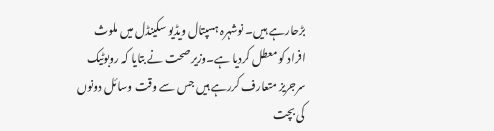بڑحارہے ہیں۔ نوشہرہ ہسپتال ویڈیو سکینڈل میں ملوث افراد کو معطل کردیا ہے۔وزیر صحت نے بتایا کہ روبوٹیک سرجریز متعارف کررہے ہیں جس سے وقت وسائل دونوں کی بچت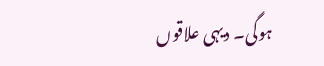ہوگی۔ دیہی علاقوں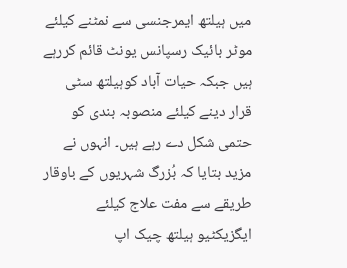میں ہیلتھ ایمرجنسی سے نمٹنے کیلئے موٹر بائیک رسپانس یونٹ قائم کررہے ہیں جبکہ حیات آباد کوہیلتھ سٹی قرار دینے کیلئے منصوبہ بندی کو حتمی شکل دے رہے ہیں۔ انہوں نے مزید بتایا کہ بُزرگ شہریوں کے باوقار طریقے سے مفت علاج کیلئے ایگزیکٹیو ہیلتھ چیک اپ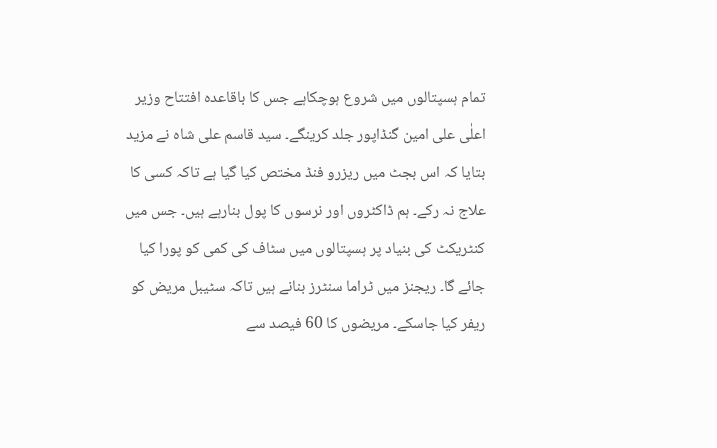تمام ہسپتالوں میں شروع ہوچکاہے جس کا باقاعدہ افتتاح وزیر اعلٰی علی امین گنڈاپور جلد کرینگے۔ سید قاسم علی شاہ نے مزید بتایا کہ اس بجٹ میں ریزرو فنڈ مختص کیا گیا ہے تاکہ کسی کا علاج نہ رکے۔ ہم ڈاکٹروں اور نرسوں کا پول بنارہے ہیں۔ جس میں کنٹریکٹ کی بنیاد پر ہسپتالوں میں سٹاف کی کمی کو پورا کیا جائے گا۔ ریجنز میں ٹراما سنٹرز بنانے ہیں تاکہ سٹیبل مریض کو ریفر کیا جاسکے۔ مریضوں کا 60 فیصد سے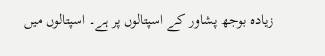زیادہ بوجھ پشاور کے اسپتالوں پر ہے۔ اسپتالوں میں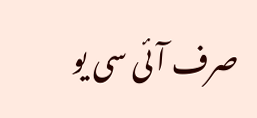صرف آئی سی یو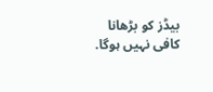بیڈز کو بڑھانا کافی نہیں ہوگا.